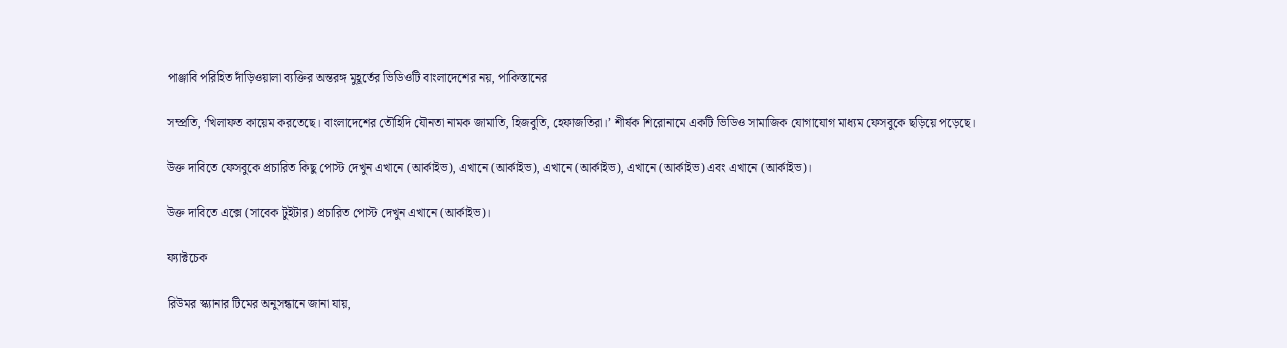পাঞ্জাবি পরিহিত দাঁড়িওয়ালা ব্যক্তির অন্তরঙ্গ মুহূর্তের ভিডিওটি বাংলাদেশের নয়, পাকিস্তানের

সম্প্রতি, ‘খিলাফত কায়েম করতেছে। বাংলাদেশের তৌহিদি যৌনতা নামক জামাতি, হিজবুতি, হেফাজতিরা।’ শীর্ষক শিরোনামে একটি ভিডিও সামাজিক যোগাযোগ মাধ্যম ফেসবুকে ছড়িয়ে পড়েছে।

উক্ত দাবিতে ফেসবুকে প্রচারিত কিছু পোস্ট দেখুন এখানে (আর্কাইভ), এখানে (আর্কাইভ), এখানে (আর্কাইভ), এখানে (আর্কাইভ) এবং এখানে (আর্কাইভ)।

উক্ত দাবিতে এক্সে (সাবেক টুইটার) প্রচারিত পোস্ট দেখুন এখানে (আর্কাইভ)।

ফ্যাক্টচেক

রিউমর স্ক্যানার টিমের অনুসন্ধানে জানা যায়,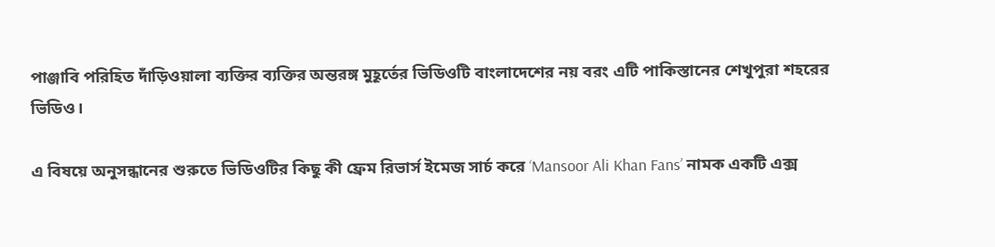পাঞ্জাবি পরিহিত দাঁড়িওয়ালা ব্যক্তির ব্যক্তির অন্তরঙ্গ মুহূর্তের ভিডিওটি বাংলাদেশের নয় বরং এটি পাকিস্তানের শেখুপুরা শহরের ভিডিও।

এ বিষয়ে অনুসন্ধানের শুরুতে ভিডিওটির কিছু কী ফ্রেম রিভার্স ইমেজ সার্চ করে ‘Mansoor Ali Khan Fans’ নামক একটি এক্স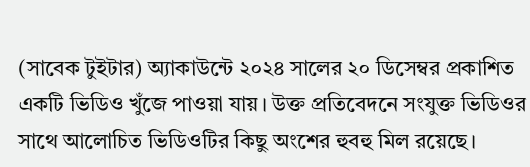(সাবেক টুইটার) অ্যাকাউন্টে ২০২৪ সালের ২০ ডিসেম্বর প্রকাশিত একটি ভিডিও খুঁজে পাওয়া যায়। উক্ত প্রতিবেদনে সংযুক্ত ভিডিওর সাথে আলোচিত ভিডিওটির কিছু অংশের হুবহু মিল রয়েছে।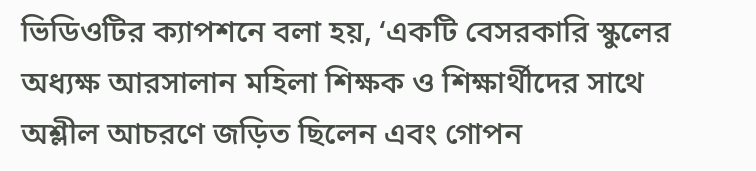ভিডিওটির ক্যাপশনে বলা হয়, ‘একটি বেসরকারি স্কুলের অধ্যক্ষ আরসালান মহিলা শিক্ষক ও শিক্ষার্থীদের সাথে অশ্লীল আচরণে জড়িত ছিলেন এবং গোপন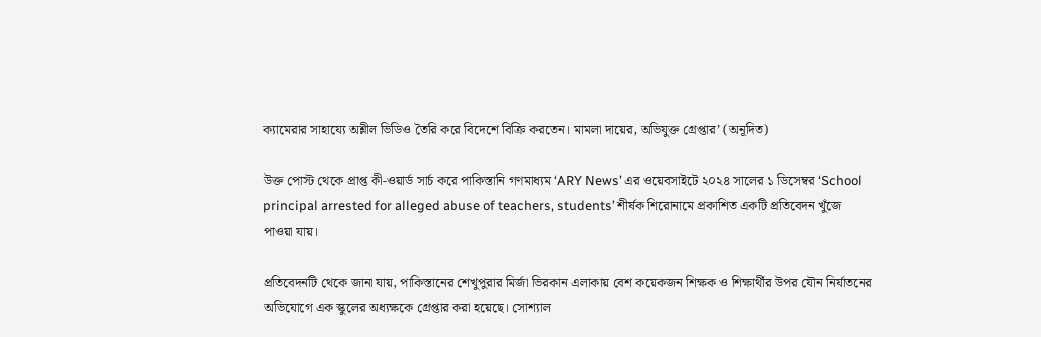ক্যামেরার সাহায্যে অশ্লীল ভিডিও তৈরি করে বিদেশে বিক্রি করতেন। মামলা দায়ের, অভিযুক্ত গ্রেপ্তার’ (অনূদিত)

উক্ত পোস্ট থেকে প্রাপ্ত কী-ওয়ার্ড সার্চ করে পাকিস্তানি গণমাধ্যম ‘ARY News’ এর ওয়েবসাইটে ২০২৪ সালের ১ ডিসেম্বর ‘School principal arrested for alleged abuse of teachers, students’ শীর্ষক শিরোনামে প্রকাশিত একটি প্রতিবেদন খুঁজে পাওয়া যায়।

প্রতিবেদনটি থেকে জানা যায়, পাকিস্তানের শেখুপুরার মির্জা ভিরকান এলাকায় বেশ কয়েকজন শিক্ষক ও শিক্ষার্থীর উপর যৌন নির্যাতনের অভিযোগে এক স্কুলের অধ্যক্ষকে গ্রেপ্তার করা হয়েছে। সোশ্যাল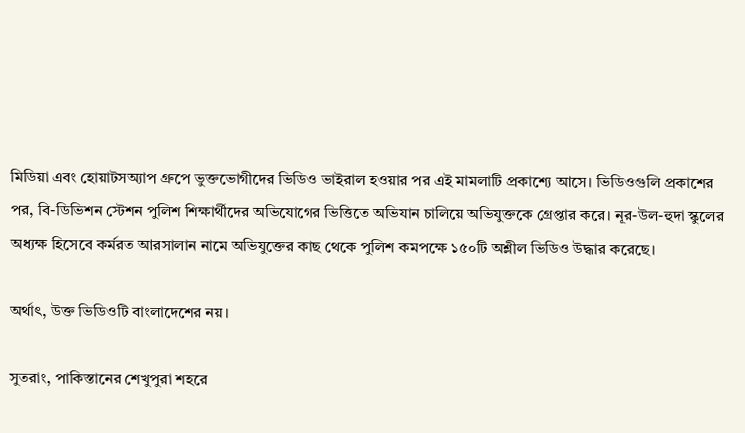মিডিয়া এবং হোয়াটসঅ্যাপ গ্রুপে ভুক্তভোগীদের ভিডিও ভাইরাল হওয়ার পর এই মামলাটি প্রকাশ্যে আসে। ভিডিওগুলি প্রকাশের পর, বি-ডিভিশন স্টেশন পুলিশ শিক্ষার্থীদের অভিযোগের ভিত্তিতে অভিযান চালিয়ে অভিযুক্তকে গ্রেপ্তার করে। নূর-উল-হুদা স্কুলের অধ্যক্ষ হিসেবে কর্মরত আরসালান নামে অভিযুক্তের কাছ থেকে পুলিশ কমপক্ষে ১৫০টি অশ্লীল ভিডিও উদ্ধার করেছে।

অর্থাৎ, উক্ত ভিডিওটি বাংলাদেশের নয়।

সুতরাং, পাকিস্তানের শেখুপুরা শহরে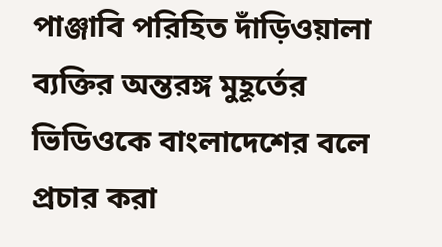পাঞ্জাবি পরিহিত দাঁড়িওয়ালা ব্যক্তির অন্তরঙ্গ মুহূর্তের ভিডিওকে বাংলাদেশের বলে প্রচার করা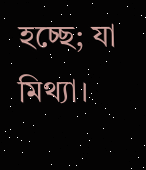হচ্ছে; যা মিথ্যা।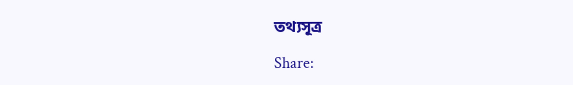তথ্যসূত্র

Share: